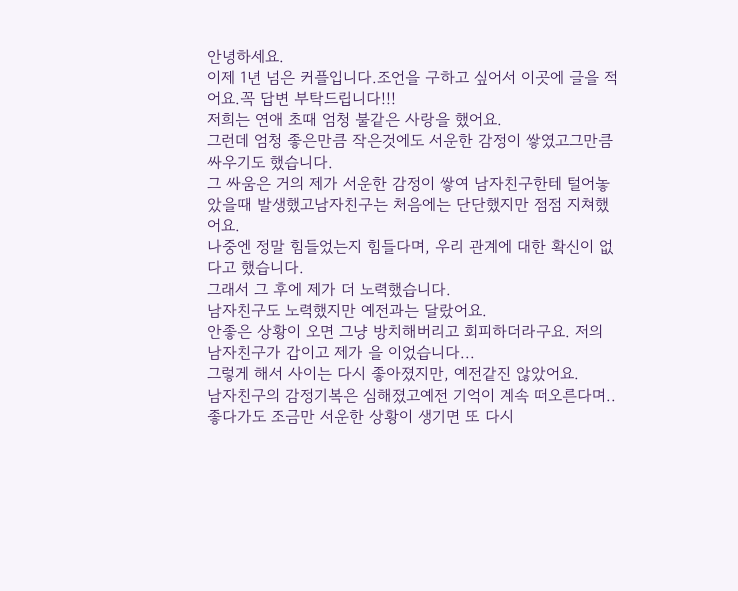안녕하세요.
이제 1년 넘은 커플입니다.조언을 구하고 싶어서 이곳에 글을 적어요.꼭 답변 부탁드립니다!!!
저희는 연애 초때 엄청 불같은 사랑을 했어요.
그런데 엄청 좋은만큼 작은것에도 서운한 감정이 쌓였고그만큼 싸우기도 했습니다.
그 싸움은 거의 제가 서운한 감정이 쌓여 남자친구한테 털어놓았을때 발생했고남자친구는 처음에는 단단했지만 점점 지쳐했어요.
나중엔 정말 힘들었는지 힘들다며, 우리 관계에 대한 확신이 없다고 했습니다.
그래서 그 후에 제가 더 노력했습니다.
남자친구도 노력했지만 예전과는 달랐어요.
안좋은 상황이 오면 그냥 방치해버리고 회피하더라구요. 저의 남자친구가 갑이고 제가 을 이었습니다...
그렇게 해서 사이는 다시 좋아졌지만, 예전같진 않았어요.
남자친구의 감정기복은 심해졌고예전 기억이 계속 떠오른다며.. 좋다가도 조금만 서운한 상황이 생기면 또 다시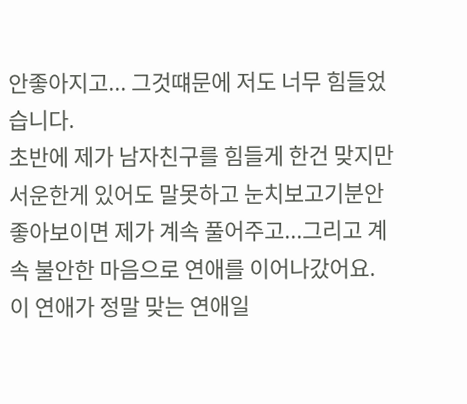안좋아지고... 그것떄문에 저도 너무 힘들었습니다.
초반에 제가 남자친구를 힘들게 한건 맞지만서운한게 있어도 말못하고 눈치보고기분안좋아보이면 제가 계속 풀어주고...그리고 계속 불안한 마음으로 연애를 이어나갔어요.
이 연애가 정말 맞는 연애일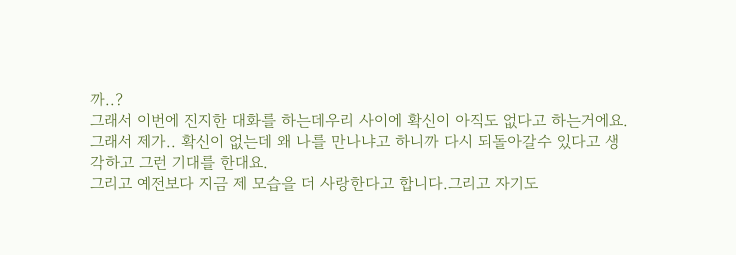까..?
그래서 이번에 진지한 대화를 하는데우리 사이에 확신이 아직도 없다고 하는거에요.
그래서 제가.. 확신이 없는데 왜 나를 만나냐고 하니까 다시 되돌아갈수 있다고 생각하고 그런 기대를 한대요.
그리고 예전보다 지금 제 모습을 더 사랑한다고 합니다.그리고 자기도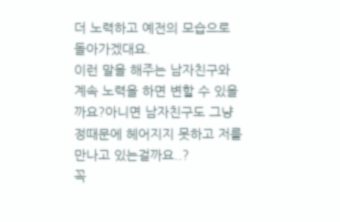더 노력하고 예전의 모습으로 돌아가겠대요.
이런 말을 해주는 남자친구와 계속 노력을 하면 변할 수 있을까요?아니면 남자친구도 그냥 정때문에 헤어지지 못하고 저를 만나고 있는걸까요..?
꼭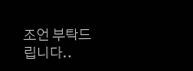조언 부탁드립니다..